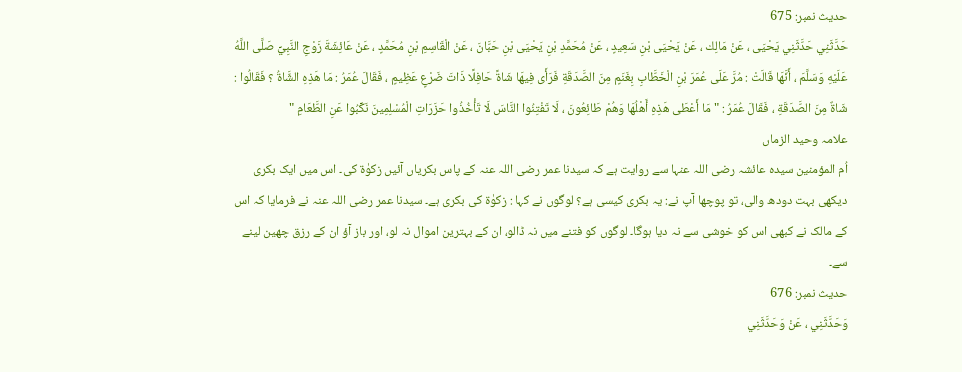حدیث نمبر: 675
حَدَّثَنِي حَدَّثَنِي يَحْيَى ، عَنْ مَالِك ، عَنْ يَحْيَى بْنِ سَعِيدٍ ، عَنْ مُحَمَّدِ بْنِ يَحْيَى بْنِ حَبَّانَ ، عَنْ الْقَاسِمِ بْنِ مُحَمَّدٍ ، عَنْ عَائِشَةَ زَوْجِ النَّبِيِّ صَلَّى اللَّهُ عَلَيْهِ وَسَلَّمَ ، أَنَّهَا قَالَتْ : مُرَّ عَلَى عُمَرَ بْنِ الْخَطَّابِ بِغَنَمٍ مِنَ الصَّدَقَةِ فَرَأَى فِيهَا شَاةً حَافِلًا ذَاتَ ضَرْعٍ عَظِيمٍ ، فَقَالَ عُمَرُ : مَا هَذِهِ الشَّاةُ ؟ فَقَالُوا : شَاةٌ مِنَ الصَّدَقَةِ ، فَقَالَ عُمَرُ : " مَا أَعْطَى هَذِهِ أَهْلُهَا وَهُمْ طَائِعُونَ ، لَا تَفْتِنُوا النَّاسَ لَا تَأْخُذُوا حَزَرَاتِ الْمُسْلِمِينَ نَكِّبُوا عَنِ الطَّعَامِ "
علامہ وحید الزماں
اُم المؤمنین سیدہ عائشہ رضی اللہ عنہا سے روایت ہے کہ سیدنا عمر رضی اللہ عنہ کے پاس بکریاں آئیں زکوٰۃ کی۔ اس میں ایک بکری دیکھی بہت دودھ والی، تو پوچھا آپ نے: یہ بکری کیسی ہے؟ لوگوں نے کہا : زکوٰۃ کی بکری ہے۔ سیدنا عمر رضی اللہ عنہ نے فرمایا کہ اس کے مالک نے کبھی اس کو خوشی سے نہ دیا ہوگا۔ لوگوں کو فتنے میں نہ ڈالو، ان کے بہترین اموال نہ لو، اور باز آؤ ان کے رزق چھین لینے سے۔
حدیث نمبر: 676
وَحَدَّثَنِي ، عَنْ وَحَدَّثَنِي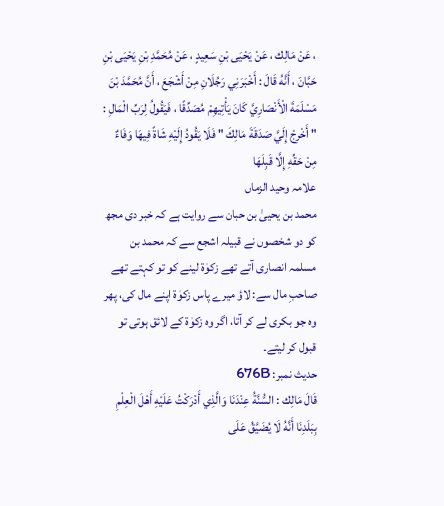، عَنْ مَالِك ، عَنْ يَحْيَى بْنِ سَعِيدٍ ، عَنْ مُحَمَّدِ بْنِ يَحْيَى بْنِ حَبَّانَ ، أَنَّهُ قَالَ : أَخْبَرَنِي رَجُلَانِ مِنْ أَشْجَعَ ، أَنَّ مُحَمَّدَ بْنَ مَسْلَمَةَ الْأَنْصَارِيَّ كَانَ يَأْتِيهِمْ مُصَدِّقًا ، فَيَقُولُ لِرَبِّ الْمَالِ : " أَخْرِجْ إِلَيَّ صَدَقَةَ مَالِكَ " فَلَا يَقُودُ إِلَيْهِ شَاةً فِيهَا وَفَاءٌ مِنْ حَقِّهِ إِلَّا قَبِلَهَا
علامہ وحید الزماں
محمد بن یحییٰ بن حبان سے روایت ہے کہ خبر دی مجھ کو دو شخصوں نے قبیلہ اشجع سے کہ محمد بن مسلمہ انصاری آتے تھے زکوٰۃ لینے کو تو کہتے تھے صاحبِ مال سے: لاؤ میرے پاس زکوٰۃ اپنے مال کی، پھر وہ جو بکری لے کر آتا، اگر وہ زکوٰۃ کے لائق ہوتی تو قبول کر لیتے۔
حدیث نمبر: 676B
قَالَ مَالِك : السُّنَّةُ عِنْدَنَا وَالَّذِي أَدْرَكْتُ عَلَيْهِ أَهْلَ الْعِلْمِ بِبَلَدِنَا أَنَّهُ لَا يُضَيَّقُ عَلَى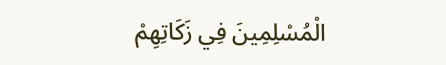الْمُسْلِمِينَ فِي زَكَاتِهِمْ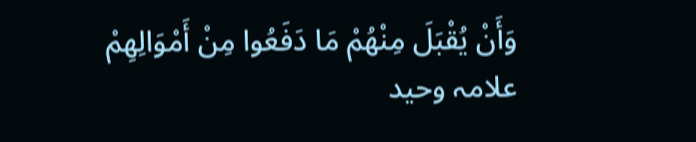وَأَنْ يُقْبَلَ مِنْهُمْ مَا دَفَعُوا مِنْ أَمْوَالِهِمْ
علامہ وحید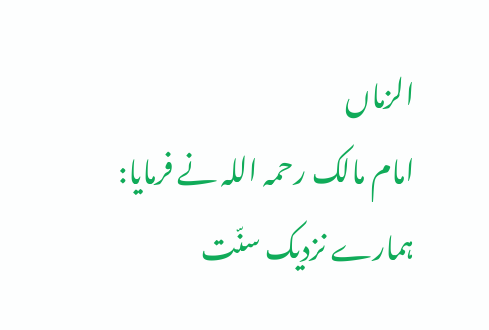الزماں
امام مالک رحمہ اللہ نے فرمایا: ہمارے نزدیک سنّت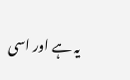یہ ہے اور اسی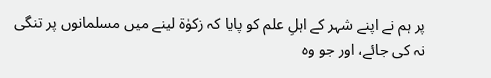پر ہم نے اپنے شہر کے اہلِ علم کو پایا کہ زکوٰۃ لینے میں مسلمانوں پر تنگی نہ کی جائے، اور جو وہ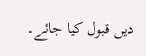دیں قبول کیا جائے۔